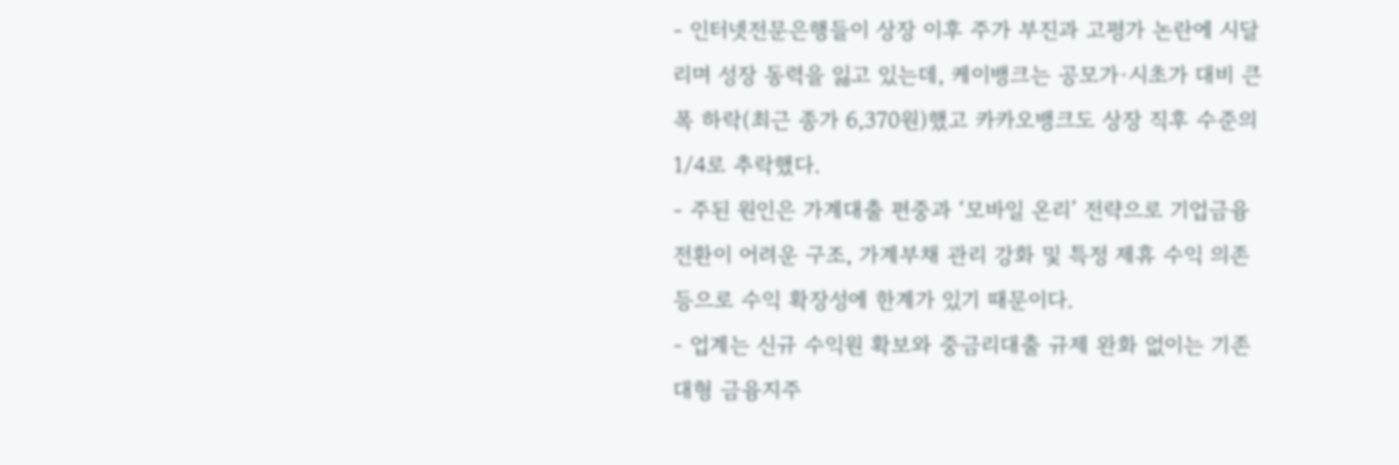- 인터넷전문은행들이 상장 이후 주가 부진과 고평가 논란에 시달리며 성장 동력을 잃고 있는데, 케이뱅크는 공모가·시초가 대비 큰 폭 하락(최근 종가 6,370원)했고 카카오뱅크도 상장 직후 수준의 1/4로 추락했다.
- 주된 원인은 가계대출 편중과 ‘모바일 온리’ 전략으로 기업금융 전환이 어려운 구조, 가계부채 관리 강화 및 특정 제휴 수익 의존 등으로 수익 확장성에 한계가 있기 때문이다.
- 업계는 신규 수익원 확보와 중금리대출 규제 완화 없이는 기존 대형 금융지주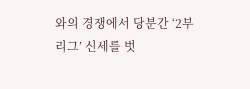와의 경쟁에서 당분간 ‘2부 리그’ 신세를 벗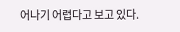어나기 어렵다고 보고 있다.